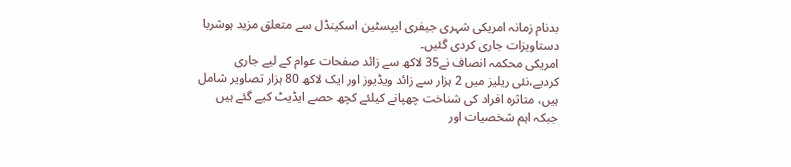بدنام زمانہ امریکی شہری جیفری ایپسٹین اسکینڈل سے متعلق مزید ہوشربا دستاویزات جاری کردی گئیں۔
امریکی محکمہ انصاف نے35 لاکھ سے زائد صفحات عوام کے لیے جاری کردیے،نئی ریلیز میں 2 ہزار سے زائد ویڈیوز اور ایک لاکھ 80 ہزار تصاویر شامل ہیں، متاثرہ افراد کی شناخت چھپانے کیلئے کچھ حصے ایڈیٹ کیے گئے ہیں جبکہ اہم شخصیات اور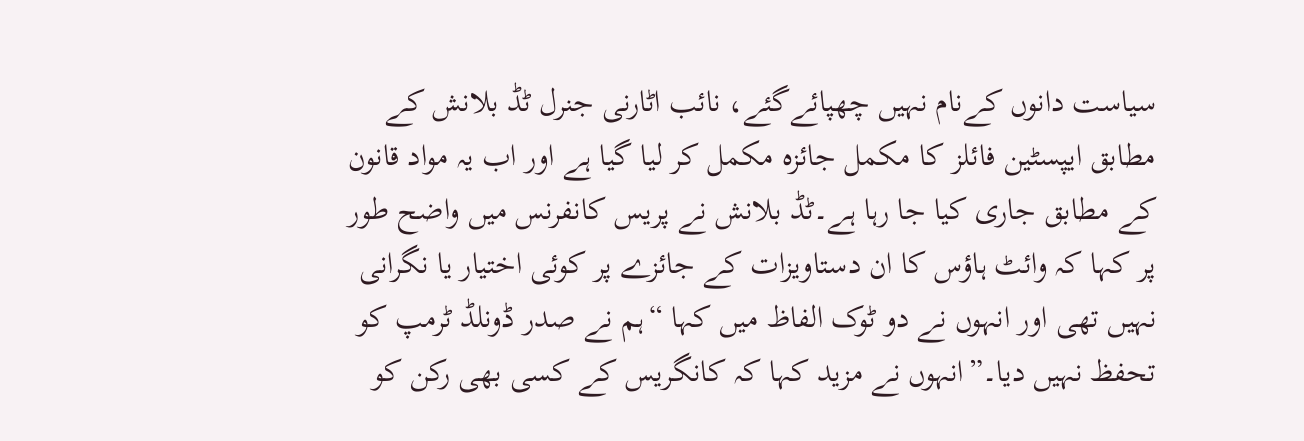سیاست دانوں کےنام نہیں چھپائےگئے، نائب اٹارنی جنرل ٹڈ بلانش کے مطابق ایپسٹین فائلز کا مکمل جائزہ مکمل کر لیا گیا ہے اور اب یہ مواد قانون کے مطابق جاری کیا جا رہا ہے۔ٹڈ بلانش نے پریس کانفرنس میں واضح طور پر کہا کہ وائٹ ہاؤس کا ان دستاویزات کے جائزے پر کوئی اختیار یا نگرانی نہیں تھی اور انہوں نے دو ٹوک الفاظ میں کہا “ہم نے صدر ڈونلڈ ٹرمپ کو تحفظ نہیں دیا۔”انہوں نے مزید کہا کہ کانگریس کے کسی بھی رکن کو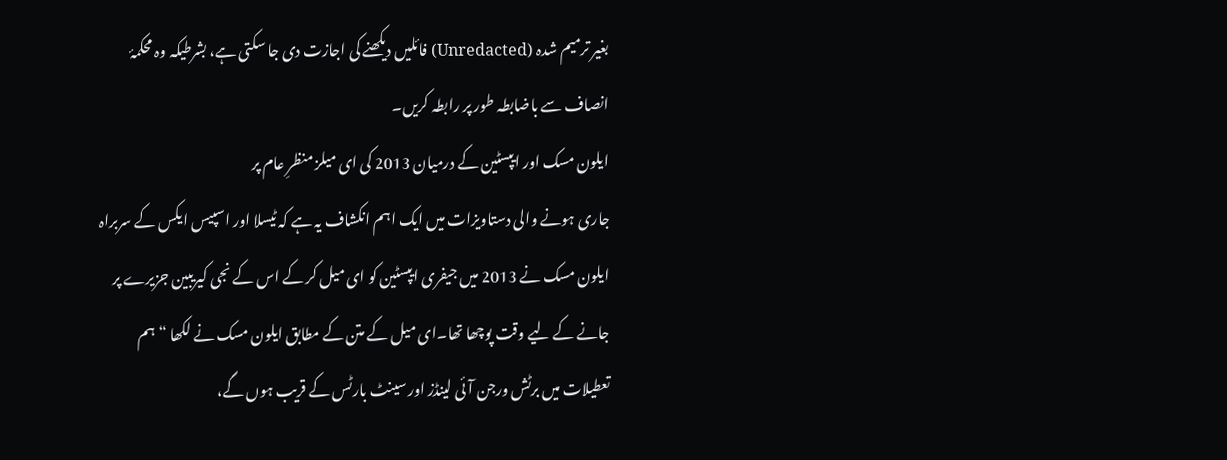بغیر ترمیم شدہ (Unredacted) فائلیں دیکھنے کی اجازت دی جا سکتی ہے، بشرطیکہ وہ محکمۂ انصاف سے باضابطہ طور پر رابطہ کریں۔
ایلون مسک اور ایپسٹین کے درمیان 2013 کی ای میلز منظرِ عام پر
جاری ہونے والی دستاویزات میں ایک اہم انکشاف یہ ہے کہ ٹیسلا اور اسپیس ایکس کے سربراہ ایلون مسک نے 2013 میں جیفری ایپسٹین کو ای میل کر کے اس کے نجی کیریبین جزیرے پر جانے کے لیے وقت پوچھا تھا۔ای میل کے متن کے مطابق ایلون مسک نے لکھا “ہم تعطیلات میں برٹش ورجن آئی لینڈز اور سینٹ بارٹس کے قریب ہوں گے،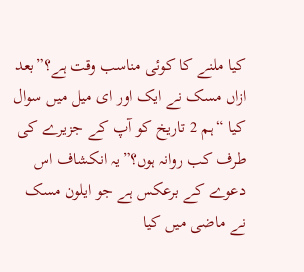کیا ملنے کا کوئی مناسب وقت ہے؟”بعد ازاں مسک نے ایک اور ای میل میں سوال کیا “ہم 2 تاریخ کو آپ کے جزیرے کی طرف کب روانہ ہوں؟”یہ انکشاف اس دعوے کے برعکس ہے جو ایلون مسک نے ماضی میں کیا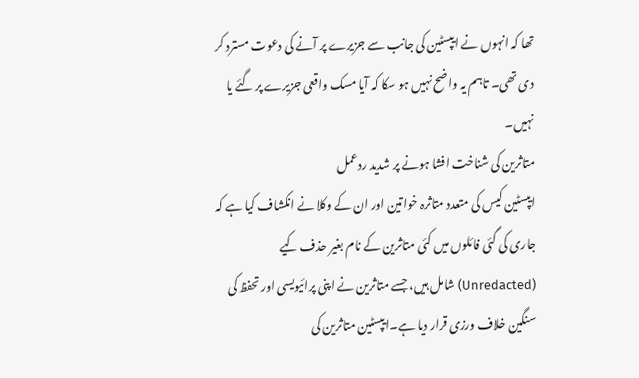تھا کہ انہوں نے ایپسٹین کی جانب سے جزیرے پر آنے کی دعوت مسترد کر دی تھی۔ تاہم یہ واضح نہیں ہو سکا کہ آیا مسک واقعی جزیرے پر گئے یا نہیں۔
متاثرین کی شناخت افشا ہونے پر شدید ردعمل
ایپسٹین کیس کی متعدد متاثرہ خواتین اور ان کے وکلا نے انکشاف کیا ہے کہ جاری کی گئی فائلوں میں کئی متاثرین کے نام بغیر حذف کیے (Unredacted) شامل ہیں، جسے متاثرین نے اپنی پرائیویسی اور تحفظ کی سنگین خلاف ورزی قرار دیا ہے۔ایپسٹین متاثرین کی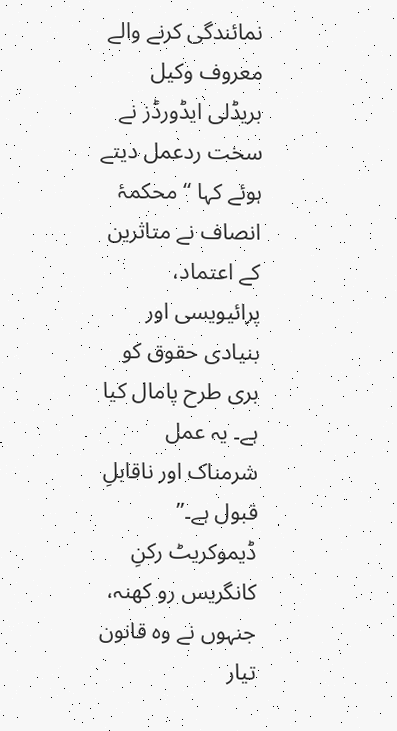نمائندگی کرنے والے معروف وکیل بریڈلی ایڈورڈز نے سخت ردعمل دیتے ہوئے کہا “محکمۂ انصاف نے متاثرین کے اعتماد، پرائیویسی اور بنیادی حقوق کو بری طرح پامال کیا ہے۔ یہ عمل شرمناک اور ناقابلِ قبول ہے۔”
ڈیموکریٹ رکنِ کانگریس رو کھنہ، جنہوں نے وہ قانون تیار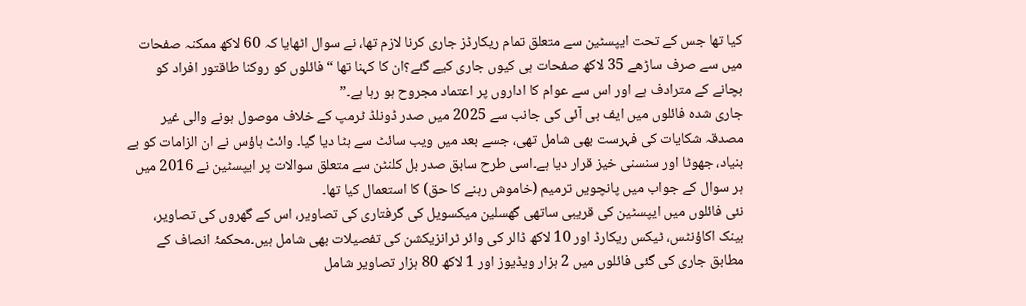کیا تھا جس کے تحت ایپسٹین سے متعلق تمام ریکارڈز جاری کرنا لازم تھا، نے سوال اٹھایا کہ 60 لاکھ ممکنہ صفحات میں سے صرف ساڑھے 35 لاکھ صفحات ہی کیوں جاری کیے گئے؟ان کا کہنا تھا “فائلوں کو روکنا طاقتور افراد کو بچانے کے مترادف ہے اور اس سے عوام کا اداروں پر اعتماد مجروح ہو رہا ہے۔”
جاری شدہ فائلوں میں ایف بی آئی کی جانب سے 2025 میں صدر ڈونلڈ ٹرمپ کے خلاف موصول ہونے والی غیر مصدقہ شکایات کی فہرست بھی شامل تھی، جسے بعد میں ویب سائٹ سے ہٹا دیا گیا۔ وائٹ ہاؤس نے ان الزامات کو بے بنیاد، جھوٹا اور سنسنی خیز قرار دیا ہے۔اسی طرح سابق صدر بل کلنٹن سے متعلق سوالات پر ایپسٹین نے 2016 میں ہر سوال کے جواب میں پانچویں ترمیم (خاموش رہنے کا حق) کا استعمال کیا تھا۔
نئی فائلوں میں ایپسٹین کی قریبی ساتھی گھسلین میکسویل کی گرفتاری کی تصاویر، اس کے گھروں کی تصاویر، بینک اکاؤنٹس، ٹیکس ریکارڈ اور 10 لاکھ ڈالر کی وائر ٹرانزیکشن کی تفصیلات بھی شامل ہیں۔محکمۂ انصاف کے مطابق جاری کی گئی فائلوں میں 2 ہزار ویڈیوز اور 1 لاکھ 80 ہزار تصاویر شامل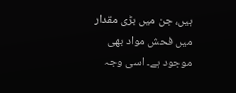ہیں، جن میں بڑی مقدار میں فحش مواد بھی موجود ہے۔ اسی وجہ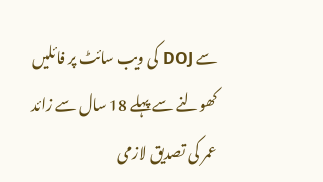سے DOJ کی ویب سائٹ پر فائلیں کھولنے سے پہلے 18 سال سے زائد عمر کی تصدیق لازمی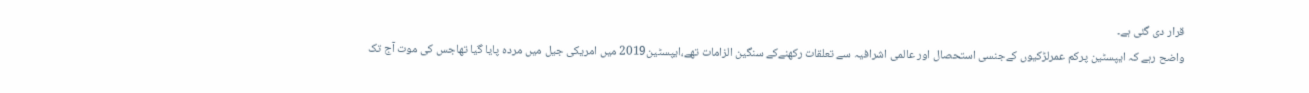قرار دی گئی ہے۔
واضح رہے کہ ایپسٹین پرکم عمرلڑکیوں کےجنسی استحصال اور عالمی اشرافیہ سے تعلقات رکھنےکے سنگین الزامات تھے،ایپسٹین2019 میں امریکی جیل میں مردہ پایا گیا تھاجس کی موت آج تک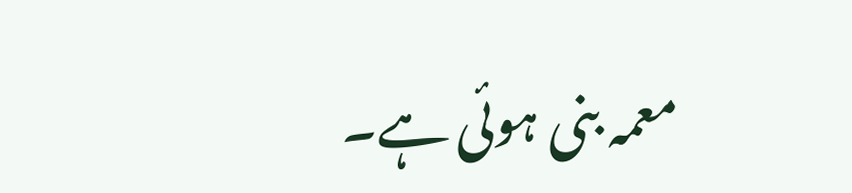معمہ بنی ہوئی ہے۔